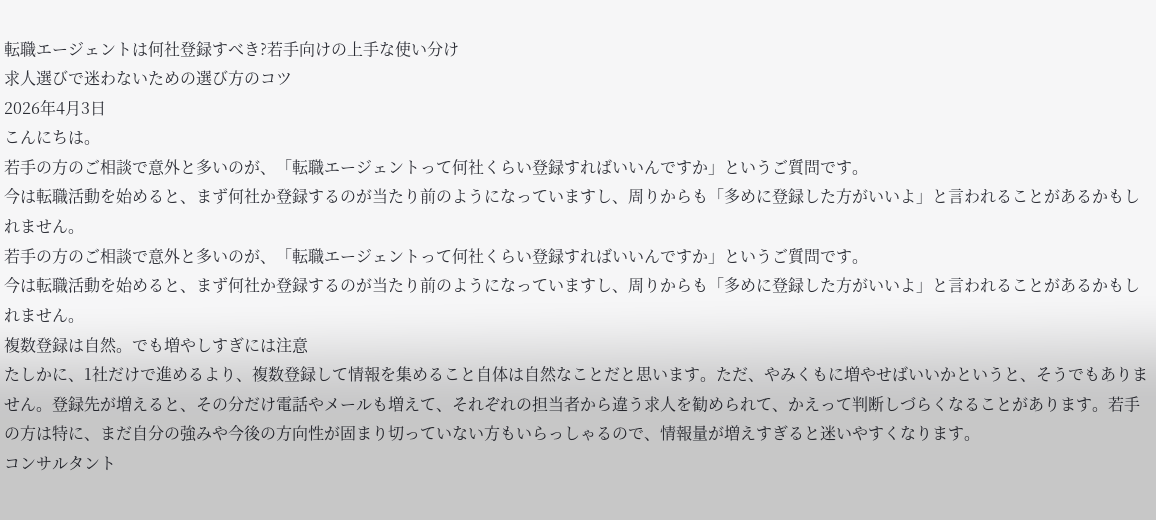転職エージェントは何社登録すべき?若手向けの上手な使い分け
求人選びで迷わないための選び方のコツ
2026年4月3日
こんにちは。
若手の方のご相談で意外と多いのが、「転職エージェントって何社くらい登録すればいいんですか」というご質問です。
今は転職活動を始めると、まず何社か登録するのが当たり前のようになっていますし、周りからも「多めに登録した方がいいよ」と言われることがあるかもしれません。
若手の方のご相談で意外と多いのが、「転職エージェントって何社くらい登録すればいいんですか」というご質問です。
今は転職活動を始めると、まず何社か登録するのが当たり前のようになっていますし、周りからも「多めに登録した方がいいよ」と言われることがあるかもしれません。
複数登録は自然。でも増やしすぎには注意
たしかに、1社だけで進めるより、複数登録して情報を集めること自体は自然なことだと思います。ただ、やみくもに増やせばいいかというと、そうでもありません。登録先が増えると、その分だけ電話やメールも増えて、それぞれの担当者から違う求人を勧められて、かえって判断しづらくなることがあります。若手の方は特に、まだ自分の強みや今後の方向性が固まり切っていない方もいらっしゃるので、情報量が増えすぎると迷いやすくなります。
コンサルタント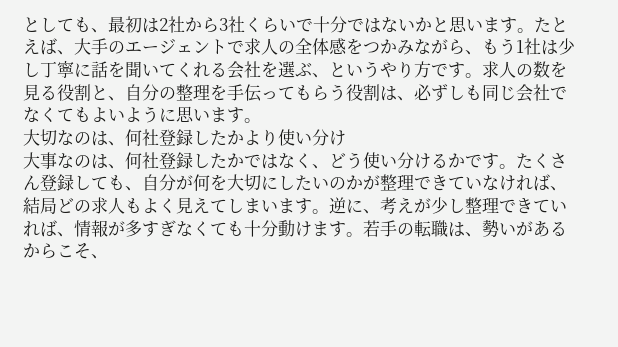としても、最初は2社から3社くらいで十分ではないかと思います。たとえば、大手のエージェントで求人の全体感をつかみながら、もう1社は少し丁寧に話を聞いてくれる会社を選ぶ、というやり方です。求人の数を見る役割と、自分の整理を手伝ってもらう役割は、必ずしも同じ会社でなくてもよいように思います。
大切なのは、何社登録したかより使い分け
大事なのは、何社登録したかではなく、どう使い分けるかです。たくさん登録しても、自分が何を大切にしたいのかが整理できていなければ、結局どの求人もよく見えてしまいます。逆に、考えが少し整理できていれば、情報が多すぎなくても十分動けます。若手の転職は、勢いがあるからこそ、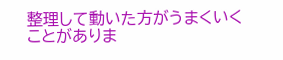整理して動いた方がうまくいくことがありま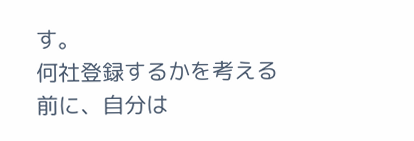す。
何社登録するかを考える前に、自分は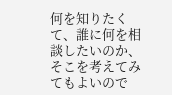何を知りたくて、誰に何を相談したいのか、そこを考えてみてもよいので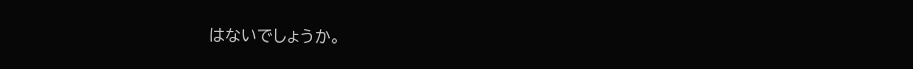はないでしょうか。